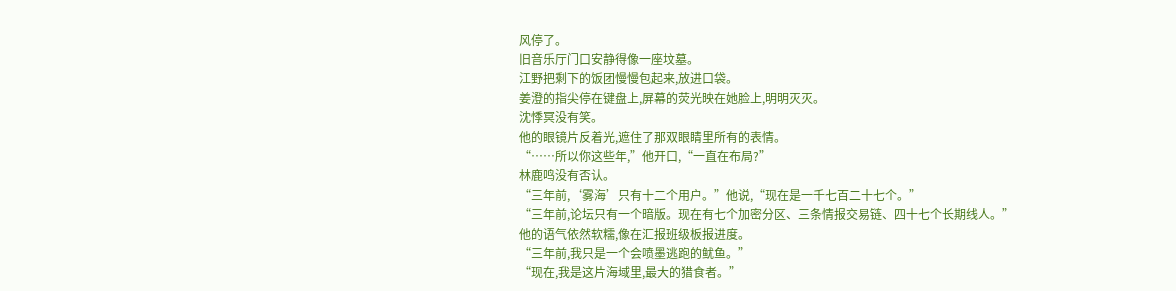风停了。
旧音乐厅门口安静得像一座坟墓。
江野把剩下的饭团慢慢包起来,放进口袋。
姜澄的指尖停在键盘上,屏幕的荧光映在她脸上,明明灭灭。
沈悸冥没有笑。
他的眼镜片反着光,遮住了那双眼睛里所有的表情。
“……所以你这些年,”他开口,“一直在布局?”
林鹿鸣没有否认。
“三年前,‘雾海’只有十二个用户。”他说,“现在是一千七百二十七个。”
“三年前,论坛只有一个暗版。现在有七个加密分区、三条情报交易链、四十七个长期线人。”
他的语气依然软糯,像在汇报班级板报进度。
“三年前,我只是一个会喷墨逃跑的鱿鱼。”
“现在,我是这片海域里,最大的猎食者。”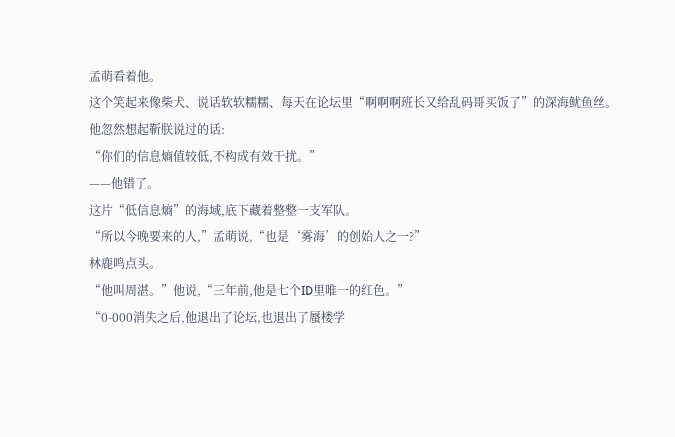孟萌看着他。
这个笑起来像柴犬、说话软软糯糯、每天在论坛里“啊啊啊班长又给乱码哥买饭了”的深海鱿鱼丝。
他忽然想起靳朕说过的话:
“你们的信息熵值较低,不构成有效干扰。”
——他错了。
这片“低信息熵”的海域,底下藏着整整一支军队。
“所以今晚要来的人,”孟萌说,“也是‘雾海’的创始人之一?”
林鹿鸣点头。
“他叫周湛。”他说,“三年前,他是七个ID里唯一的红色。”
“0-000消失之后,他退出了论坛,也退出了蜃楼学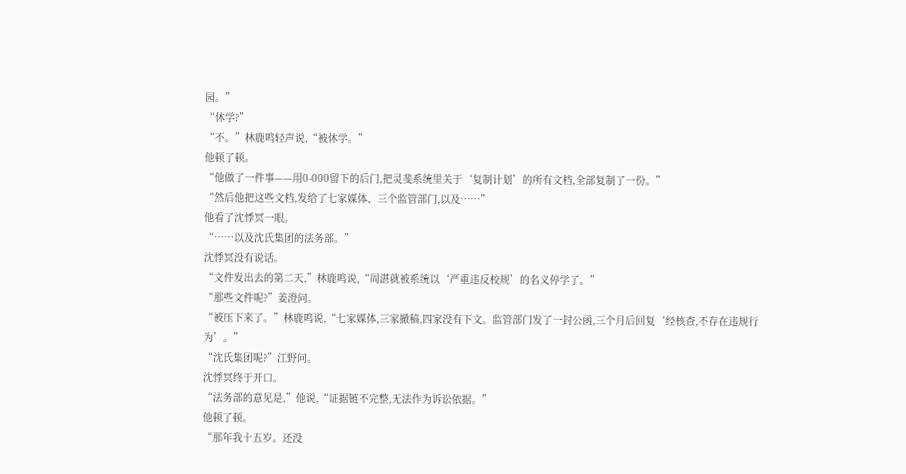园。”
“休学?”
“不。”林鹿鸣轻声说,“被休学。”
他顿了顿。
“他做了一件事——用0-000留下的后门,把灵斐系统里关于‘复制计划’的所有文档,全部复制了一份。”
“然后他把这些文档,发给了七家媒体、三个监管部门,以及……”
他看了沈悸冥一眼。
“……以及沈氏集团的法务部。”
沈悸冥没有说话。
“文件发出去的第二天,”林鹿鸣说,“周湛就被系统以‘严重违反校规’的名义停学了。”
“那些文件呢?”姜澄问。
“被压下来了。”林鹿鸣说,“七家媒体,三家撤稿,四家没有下文。监管部门发了一封公函,三个月后回复‘经核查,不存在违规行为’。”
“沈氏集团呢?”江野问。
沈悸冥终于开口。
“法务部的意见是,”他说,“证据链不完整,无法作为诉讼依据。”
他顿了顿。
“那年我十五岁。还没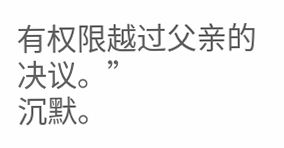有权限越过父亲的决议。”
沉默。